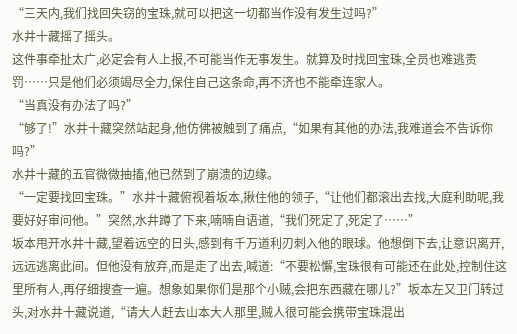“三天内,我们找回失窃的宝珠,就可以把这一切都当作没有发生过吗?”
水井十藏摇了摇头。
这件事牵扯太广,必定会有人上报,不可能当作无事发生。就算及时找回宝珠,全员也难逃责罚……只是他们必须竭尽全力,保住自己这条命,再不济也不能牵连家人。
“当真没有办法了吗?”
“够了!”水井十藏突然站起身,他仿佛被触到了痛点,“如果有其他的办法,我难道会不告诉你吗?”
水井十藏的五官微微抽搐,他已然到了崩溃的边缘。
“一定要找回宝珠。”水井十藏俯视着坂本,揪住他的领子,“让他们都滚出去找,大庭利助呢,我要好好审问他。”突然,水井蹲了下来,喃喃自语道,“我们死定了,死定了……”
坂本甩开水井十藏,望着远空的日头,感到有千万道利刃刺入他的眼球。他想倒下去,让意识离开,远远逃离此间。但他没有放弃,而是走了出去,喊道:“不要松懈,宝珠很有可能还在此处,控制住这里所有人,再仔细搜查一遍。想象如果你们是那个小贼,会把东西藏在哪儿?”坂本左又卫门转过头,对水井十藏说道,“请大人赶去山本大人那里,贼人很可能会携带宝珠混出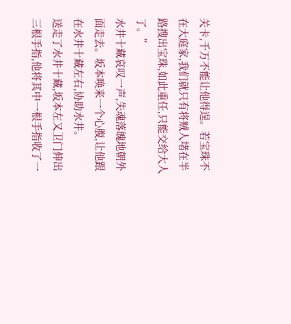关卡,千万不能让他得逞。若宝珠不在大庭家,我们就只有将贼人堵在半路搜出宝珠,如此重任,只能交给大人了。”
水井十藏哀叹一声,失魂落魄地朝外面走去。坂本唤来一个心腹,让他跟在水井十藏左右,协助水井。
送走了水井十藏,坂本左又卫门伸出三根手指,他将其中一根手指收了一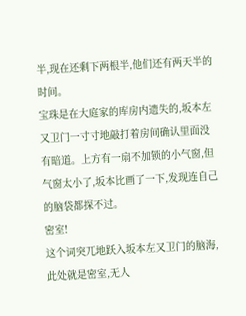半,现在还剩下两根半,他们还有两天半的时间。
宝珠是在大庭家的库房内遗失的,坂本左又卫门一寸寸地敲打着房间确认里面没有暗道。上方有一扇不加锁的小气窗,但气窗太小了,坂本比画了一下,发现连自己的脑袋都探不过。
密室!
这个词突兀地跃入坂本左又卫门的脑海,此处就是密室,无人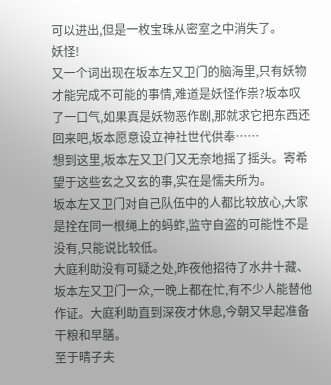可以进出,但是一枚宝珠从密室之中消失了。
妖怪!
又一个词出现在坂本左又卫门的脑海里,只有妖物才能完成不可能的事情,难道是妖怪作祟?坂本叹了一口气,如果真是妖物恶作剧,那就求它把东西还回来吧,坂本愿意设立神社世代供奉……
想到这里,坂本左又卫门又无奈地摇了摇头。寄希望于这些玄之又玄的事,实在是懦夫所为。
坂本左又卫门对自己队伍中的人都比较放心,大家是拴在同一根绳上的蚂蚱,监守自盗的可能性不是没有,只能说比较低。
大庭利助没有可疑之处,昨夜他招待了水井十藏、坂本左又卫门一众,一晚上都在忙,有不少人能替他作证。大庭利助直到深夜才休息,今朝又早起准备干粮和早膳。
至于晴子夫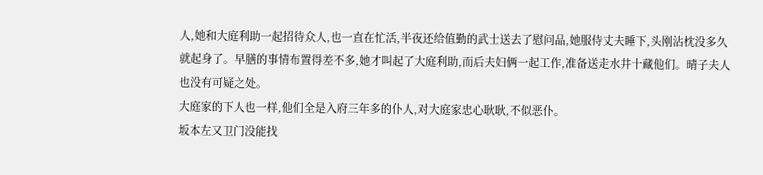人,她和大庭利助一起招待众人,也一直在忙活,半夜还给值勤的武士送去了慰问品,她服侍丈夫睡下,头刚沾枕没多久就起身了。早膳的事情布置得差不多,她才叫起了大庭利助,而后夫妇俩一起工作,准备送走水井十藏他们。晴子夫人也没有可疑之处。
大庭家的下人也一样,他们全是入府三年多的仆人,对大庭家忠心耿耿,不似恶仆。
坂本左又卫门没能找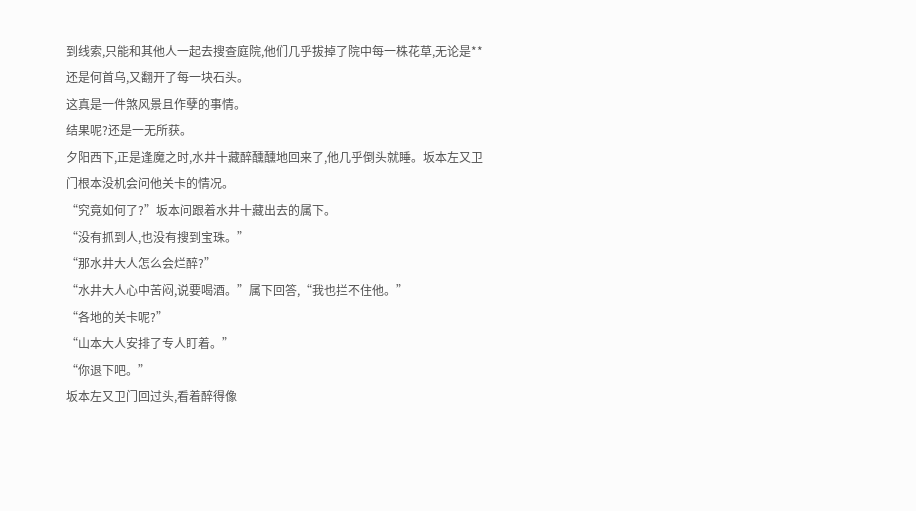到线索,只能和其他人一起去搜查庭院,他们几乎拔掉了院中每一株花草,无论是**还是何首乌,又翻开了每一块石头。
这真是一件煞风景且作孽的事情。
结果呢?还是一无所获。
夕阳西下,正是逢魔之时,水井十藏醉醺醺地回来了,他几乎倒头就睡。坂本左又卫门根本没机会问他关卡的情况。
“究竟如何了?”坂本问跟着水井十藏出去的属下。
“没有抓到人,也没有搜到宝珠。”
“那水井大人怎么会烂醉?”
“水井大人心中苦闷,说要喝酒。”属下回答,“我也拦不住他。”
“各地的关卡呢?”
“山本大人安排了专人盯着。”
“你退下吧。”
坂本左又卫门回过头,看着醉得像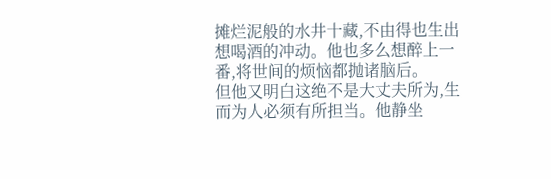摊烂泥般的水井十藏,不由得也生出想喝酒的冲动。他也多么想醉上一番,将世间的烦恼都抛诸脑后。
但他又明白这绝不是大丈夫所为,生而为人必须有所担当。他静坐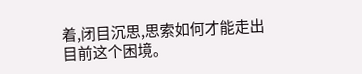着,闭目沉思,思索如何才能走出目前这个困境。